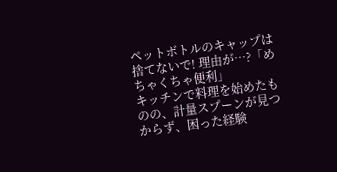ペットボトルのキャップは捨てないで! 理由が…?「めちゃくちゃ便利」
キッチンで料理を始めたものの、計量スプーンが見つからず、困った経験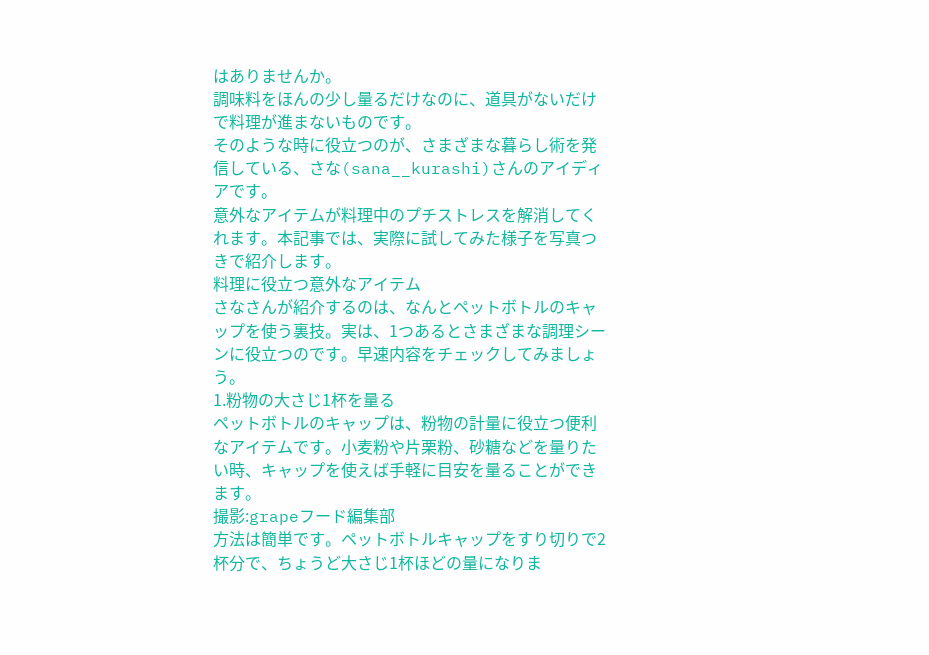はありませんか。
調味料をほんの少し量るだけなのに、道具がないだけで料理が進まないものです。
そのような時に役立つのが、さまざまな暮らし術を発信している、さな(sana__kurashi)さんのアイディアです。
意外なアイテムが料理中のプチストレスを解消してくれます。本記事では、実際に試してみた様子を写真つきで紹介します。
料理に役立つ意外なアイテム
さなさんが紹介するのは、なんとペットボトルのキャップを使う裏技。実は、1つあるとさまざまな調理シーンに役立つのです。早速内容をチェックしてみましょう。
1.粉物の大さじ1杯を量る
ペットボトルのキャップは、粉物の計量に役立つ便利なアイテムです。小麦粉や片栗粉、砂糖などを量りたい時、キャップを使えば手軽に目安を量ることができます。
撮影:grapeフード編集部
方法は簡単です。ペットボトルキャップをすり切りで2杯分で、ちょうど大さじ1杯ほどの量になりま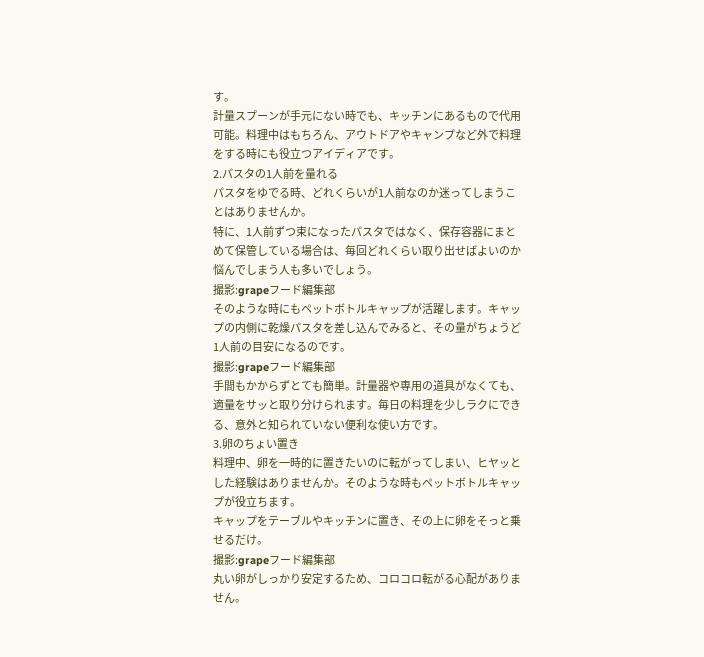す。
計量スプーンが手元にない時でも、キッチンにあるもので代用可能。料理中はもちろん、アウトドアやキャンプなど外で料理をする時にも役立つアイディアです。
2.パスタの1人前を量れる
パスタをゆでる時、どれくらいが1人前なのか迷ってしまうことはありませんか。
特に、1人前ずつ束になったパスタではなく、保存容器にまとめて保管している場合は、毎回どれくらい取り出せばよいのか悩んでしまう人も多いでしょう。
撮影:grapeフード編集部
そのような時にもペットボトルキャップが活躍します。キャップの内側に乾燥パスタを差し込んでみると、その量がちょうど1人前の目安になるのです。
撮影:grapeフード編集部
手間もかからずとても簡単。計量器や専用の道具がなくても、適量をサッと取り分けられます。毎日の料理を少しラクにできる、意外と知られていない便利な使い方です。
3.卵のちょい置き
料理中、卵を一時的に置きたいのに転がってしまい、ヒヤッとした経験はありませんか。そのような時もペットボトルキャップが役立ちます。
キャップをテーブルやキッチンに置き、その上に卵をそっと乗せるだけ。
撮影:grapeフード編集部
丸い卵がしっかり安定するため、コロコロ転がる心配がありません。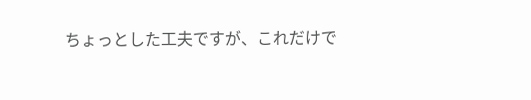ちょっとした工夫ですが、これだけで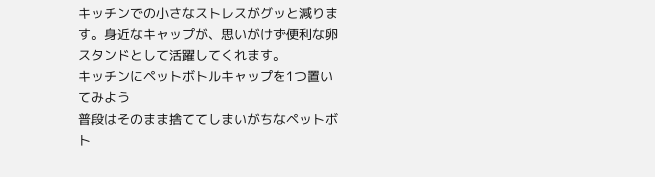キッチンでの小さなストレスがグッと減ります。身近なキャップが、思いがけず便利な卵スタンドとして活躍してくれます。
キッチンにペットボトルキャップを1つ置いてみよう
普段はそのまま捨ててしまいがちなペットボト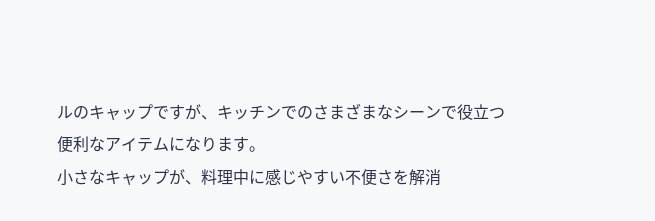ルのキャップですが、キッチンでのさまざまなシーンで役立つ便利なアイテムになります。
小さなキャップが、料理中に感じやすい不便さを解消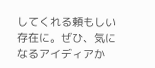してくれる頼もしい存在に。ぜひ、気になるアイディアか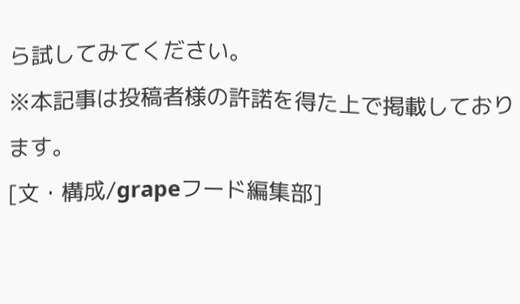ら試してみてください。
※本記事は投稿者様の許諾を得た上で掲載しております。
[文・構成/grapeフード編集部]